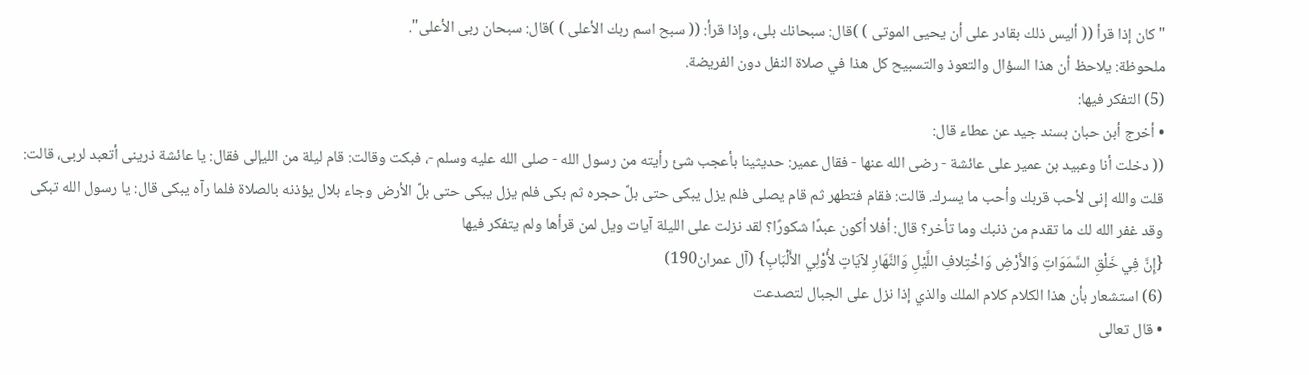"كان إذا قرأ (( أليس ذلك بقادر على أن يحيى الموتى ) )قال: سبحانك بلى، وإذا قرأ: (( سبح اسم ربك الأعلى ) )قال: سبحان ربى الأعلى".
ملحوظة: يلاحظ أن هذا السؤال والتعوذ والتسبيح كل هذا في صلاة النفل دون الفريضة.
(5) التفكر فيها:
• أخرج أبن حبان بسند جيد عن عطاء قال:
(( دخلت أنا وعبيد بن عمير على عائشة - رضى الله عنها - فقال عمير: حديثينا بأعجب شئ رأيته من رسول الله - صلى الله عليه وسلم -، فبكت وقالت: قام ليلة من الليإلى فقال: يا عائشة ذرينى أتعبد لربى، قالت: قلت والله إنى لأحب قربك وأحب ما يسرك. قالت: فقام فتطهر ثم قام يصلى فلم يزل يبكى حتى بلَّ حجره ثم بكى فلم يزل يبكى حتى بلَّ الأرض وجاء بلال يؤذنه بالصلاة فلما رآه يبكى قال: يا رسول الله تبكى وقد غفر الله لك ما تقدم من ذنبك وما تأخر؟ قال: أفلا أكون عبدًا شكورًا؟ لقد نزلت على الليلة آيات ويل لمن قرأها ولم يتفكر فيها
{إِنَّ فِي خَلْقِ السَّمَوَاتِ وَالأَرْضِ وَاخْتِلافِ اللَّيْلِ وَالنَّهَارِ لآيَاتٍ لأُوْلِي الأَلْبَابِ} (آل عمران190)
(6) استشعار بأن هذا الكلام كلام الملك والذي إذا نزل على الجبال لتصدعت
• قال تعالى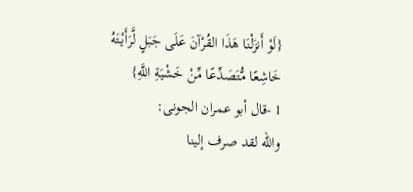{لَوْ أَنزَلْنَا هَذَا القُرْآنَ عَلَى جَبَلٍ لَّرَأَيْتَهُ خَاشِعًا مُّتَصَدِّعًا مِّنْ خَشْيَةِ اللَّهِ}
1 -قال أبو عمران الجونى:
والله لقد صرف إلينا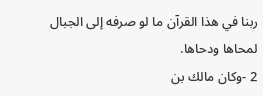ربنا في هذا القرآن ما لو صرفه إلى الجبال لمحاها ودحاها.
2 -وكان مالك بن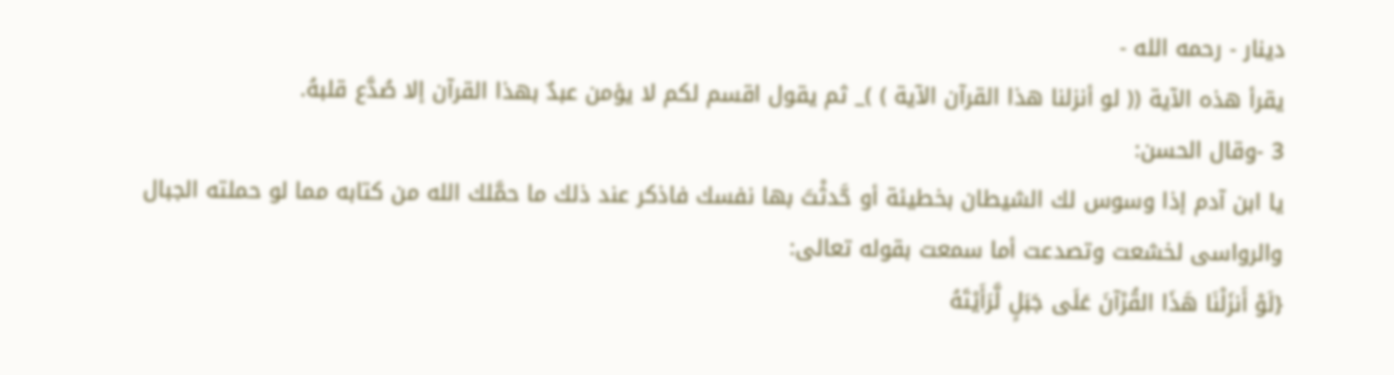دينار - رحمه الله -
يقرأ هذه الآية (( لو أنزلنا هذا القرآن الآية ) )_ ثم يقول اقسم لكم لا يؤمن عبدٌ بهذا القرآن إلا صُدَّع قلبهُ.
3 -وقال الحسن:
يا ابن آدم إذا وسوس لك الشيطان بخطيئة أو حَّدثْتَ بها نفسك فاذكر عند ذلك ما حمَّلك الله من كتابه مما لو حملته الجبال والرواسى لخشعت وتصدعت أما سمعت بقوله تعالى:
{لَوْ أَنزَلْنَا هَذَا القُرْآنَ عَلَى جَبَلٍ لَّرَأَيْتَهُ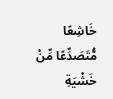خَاشِعًا مُّتَصَدِّعًا مِّنْ خَشْيَةِ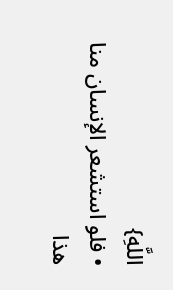اللَّهِ}
• فلو استشعر الإنسان منا هذا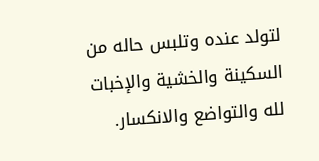لتولد عنده وتلبس حاله من السكينة والخشية والإخبات لله والتواضع والانكسار.